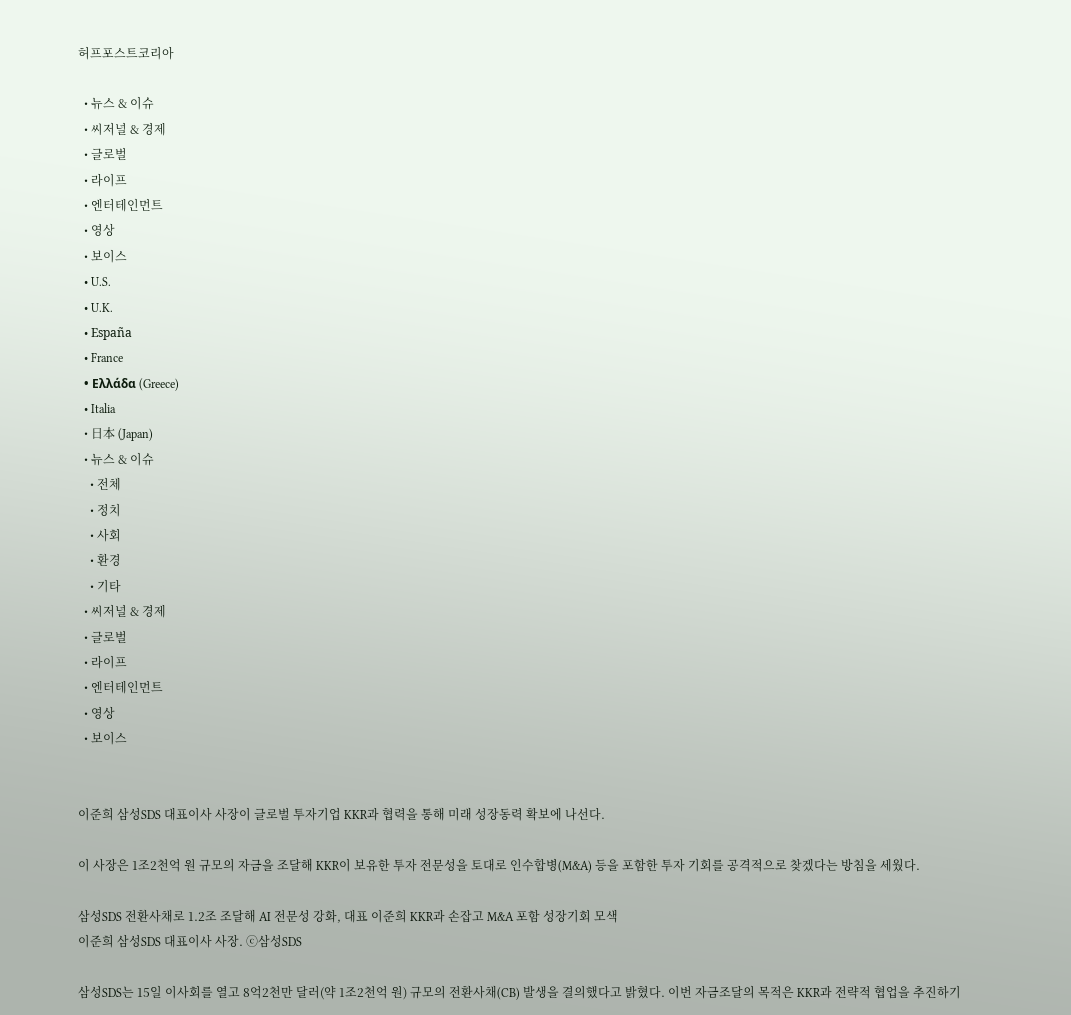허프포스트코리아

  • 뉴스 & 이슈
  • 씨저널 & 경제
  • 글로벌
  • 라이프
  • 엔터테인먼트
  • 영상
  • 보이스
  • U.S.
  • U.K.
  • España
  • France
  • Ελλάδα (Greece)
  • Italia
  • 日本 (Japan)
  • 뉴스 & 이슈
    • 전체
    • 정치
    • 사회
    • 환경
    • 기타
  • 씨저널 & 경제
  • 글로벌
  • 라이프
  • 엔터테인먼트
  • 영상
  • 보이스


이준희 삼성SDS 대표이사 사장이 글로벌 투자기업 KKR과 협력을 통해 미래 성장동력 확보에 나선다.

이 사장은 1조2천억 원 규모의 자금을 조달해 KKR이 보유한 투자 전문성을 토대로 인수합병(M&A) 등을 포함한 투자 기회를 공격적으로 찾겠다는 방침을 세웠다.

삼성SDS 전환사채로 1.2조 조달해 AI 전문성 강화, 대표 이준희 KKR과 손잡고 M&A 포함 성장기회 모색
이준희 삼성SDS 대표이사 사장. ⓒ삼성SDS

삼성SDS는 15일 이사회를 열고 8억2천만 달러(약 1조2천억 원) 규모의 전환사채(CB) 발생을 결의했다고 밝혔다. 이번 자금조달의 목적은 KKR과 전략적 협업을 추진하기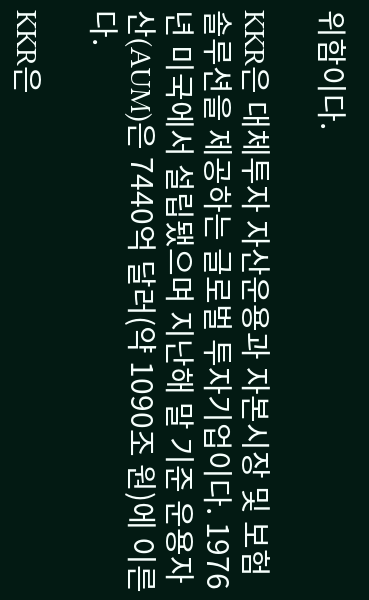위함이다.

KKR은 대체투자 자산운용과 자본시장 및 보험 솔루션을 제공하는 글로벌 투자기업이다. 1976년 미국에서 설립됐으며 지난해 말 기준 운용자산(AUM)은 7440억 달러(약 1090조 원)에 이른다.

KKR은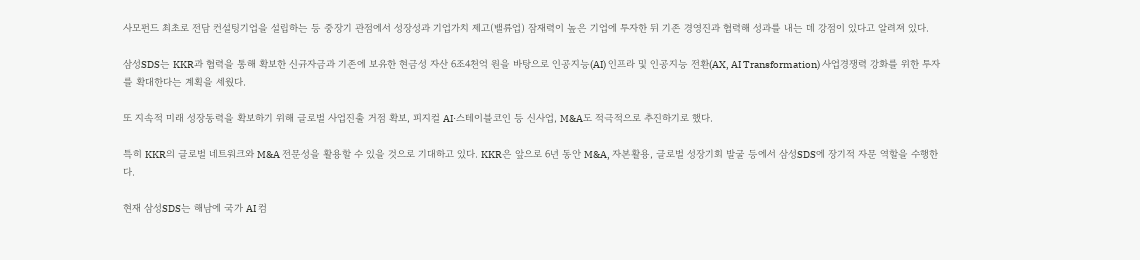사모펀드 최초로 전담 컨설팅기업을 설립하는 등 중장기 관점에서 성장성과 기업가치 제고(밸류업) 잠재력이 높은 기업에 투자한 뒤 기존 경영진과 협력해 성과를 내는 데 강점이 있다고 알려져 있다.

삼성SDS는 KKR과 협력을 통해 확보한 신규자금과 기존에 보유한 현금성 자산 6조4천억 원을 바탕으로 인공지능(AI) 인프라 및 인공지능 전환(AX, AI Transformation) 사업경쟁력 강화를 위한 투자를 확대한다는 계획을 세웠다.

또 지속적 미래 성장동력을 확보하기 위해 글로벌 사업진출 거점 확보, 피지컬 AI·스테이블코인 등 신사업, M&A도 적극적으로 추진하기로 했다.

특히 KKR의 글로벌 네트워크와 M&A 전문성을 활용할 수 있을 것으로 기대하고 있다. KKR은 앞으로 6년 동안 M&A, 자본활용, 글로벌 성장기회 발굴 등에서 삼성SDS에 장기적 자문 역할을 수행한다.

현재 삼성SDS는 해남에 국가 AI 컴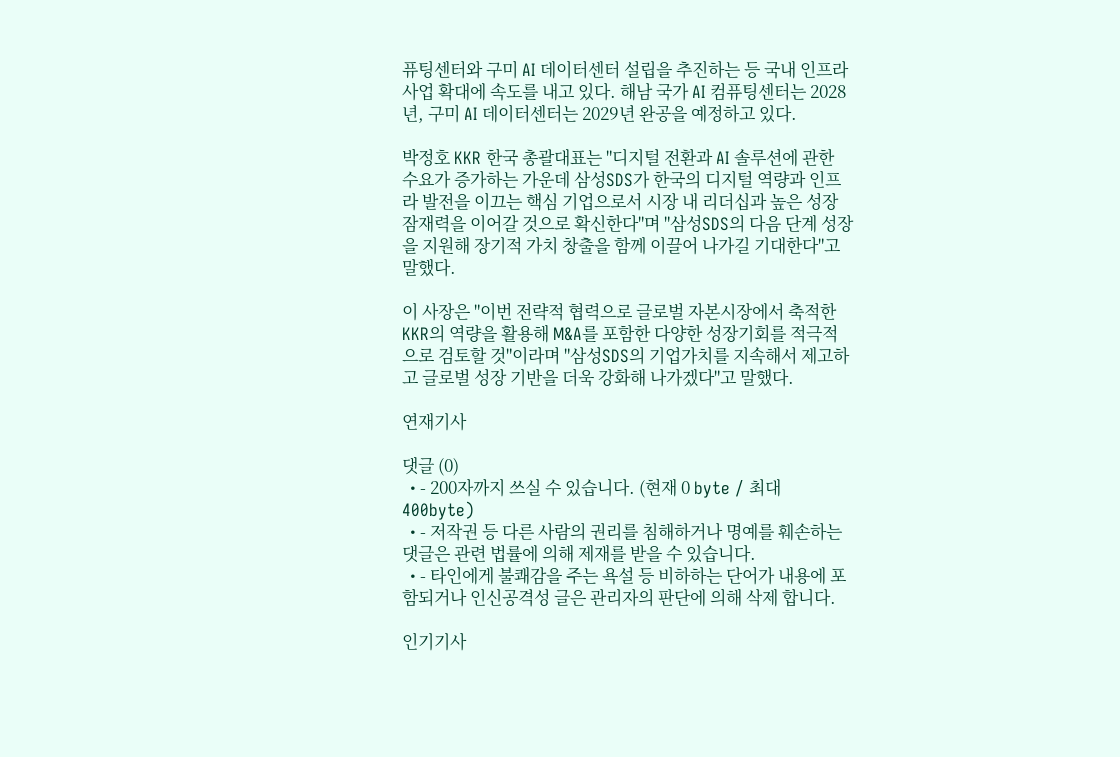퓨팅센터와 구미 AI 데이터센터 설립을 추진하는 등 국내 인프라 사업 확대에 속도를 내고 있다. 해남 국가 AI 컴퓨팅센터는 2028년, 구미 AI 데이터센터는 2029년 완공을 예정하고 있다.

박정호 KKR 한국 총괄대표는 "디지털 전환과 AI 솔루션에 관한 수요가 증가하는 가운데 삼성SDS가 한국의 디지털 역량과 인프라 발전을 이끄는 핵심 기업으로서 시장 내 리더십과 높은 성장 잠재력을 이어갈 것으로 확신한다"며 "삼성SDS의 다음 단계 성장을 지원해 장기적 가치 창출을 함께 이끌어 나가길 기대한다"고 말했다.

이 사장은 "이번 전략적 협력으로 글로벌 자본시장에서 축적한 KKR의 역량을 활용해 M&A를 포함한 다양한 성장기회를 적극적으로 검토할 것"이라며 "삼성SDS의 기업가치를 지속해서 제고하고 글로벌 성장 기반을 더욱 강화해 나가겠다"고 말했다.

연재기사

댓글 (0)
  • - 200자까지 쓰실 수 있습니다. (현재 0 byte / 최대 400byte)
  • - 저작권 등 다른 사람의 권리를 침해하거나 명예를 훼손하는 댓글은 관련 법률에 의해 제재를 받을 수 있습니다.
  • - 타인에게 불쾌감을 주는 욕설 등 비하하는 단어가 내용에 포함되거나 인신공격성 글은 관리자의 판단에 의해 삭제 합니다.

인기기사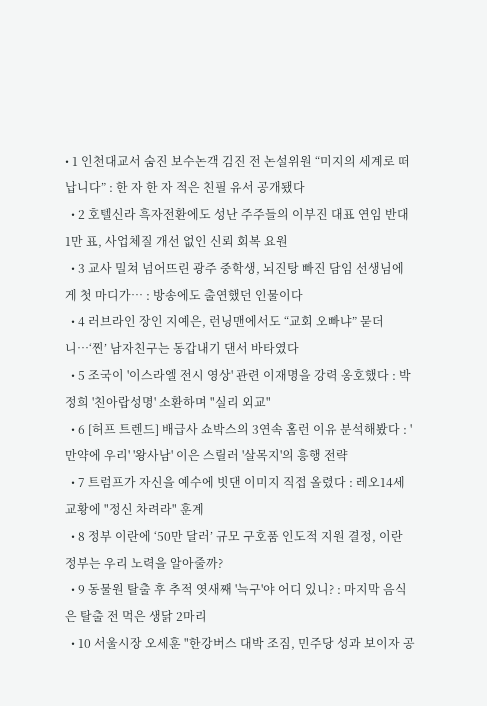• 1 인천대교서 숨진 보수논객 김진 전 논설위원 “미지의 세계로 떠납니다” : 한 자 한 자 적은 친필 유서 공개됐다
  • 2 호텔신라 흑자전환에도 성난 주주들의 이부진 대표 연임 반대 1만 표, 사업체질 개선 없인 신뢰 회복 요원
  • 3 교사 밀쳐 넘어뜨린 광주 중학생, 뇌진탕 빠진 담임 선생님에게 첫 마디가… : 방송에도 출연했던 인물이다
  • 4 러브라인 장인 지예은, 런닝맨에서도 “교회 오빠냐” 묻더니…‘찐’ 남자친구는 동갑내기 댄서 바타였다
  • 5 조국이 '이스라엘 전시 영상' 관련 이재명을 강력 옹호했다 : 박정희 '친아랍성명' 소환하며 "실리 외교"
  • 6 [허프 트렌드] 배급사 쇼박스의 3연속 홈런 이유 분석해봤다 : '만약에 우리' '왕사남' 이은 스릴러 '살목지'의 흥행 전략
  • 7 트럼프가 자신을 예수에 빗댄 이미지 직접 올렸다 : 레오14세 교황에 "정신 차려라" 훈계
  • 8 정부 이란에 ‘50만 달러’ 규모 구호품 인도적 지원 결정, 이란 정부는 우리 노력을 알아줄까?
  • 9 동물원 탈출 후 추적 엿새째 '늑구'야 어디 있니? : 마지막 음식은 탈출 전 먹은 생닭 2마리
  • 10 서울시장 오세훈 "한강버스 대박 조짐, 민주당 성과 보이자 공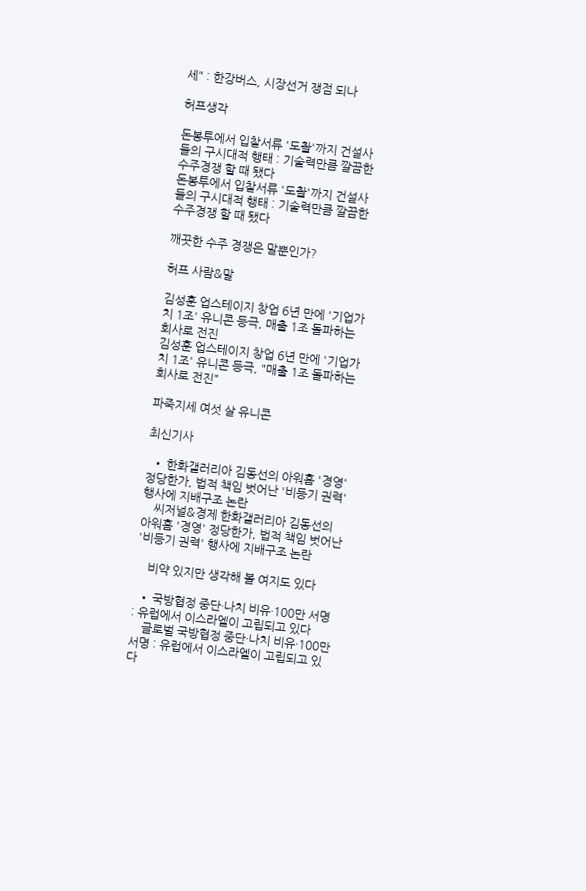세" : 한강버스, 시장선거 쟁점 되나

허프생각

돈봉투에서 입찰서류 '도촬'까지 건설사들의 구시대적 행태 : 기술력만큼 깔끔한 수주경쟁 할 때 됐다
돈봉투에서 입찰서류 '도촬'까지 건설사들의 구시대적 행태 : 기술력만큼 깔끔한 수주경쟁 할 때 됐다

깨끗한 수주 경쟁은 말뿐인가?

허프 사람&말

김성훈 업스테이지 창업 6년 만에 '기업가치 1조' 유니콘 등극, 매출 1조 돌파하는 회사로 전진
김성훈 업스테이지 창업 6년 만에 '기업가치 1조' 유니콘 등극, "매출 1조 돌파하는 회사로 전진"

파죽지세 여섯 살 유니콘

최신기사

  • 한화갤러리아 김동선의 아워홈 '경영' 정당한가, 법적 책임 벗어난 '비등기 권력' 행사에 지배구조 논란
    씨저널&경제 한화갤러리아 김동선의 아워홈 '경영' 정당한가, 법적 책임 벗어난 '비등기 권력' 행사에 지배구조 논란

    비약 있지만 생각해 볼 여지도 있다

  • 국방협정 중단·나치 비유·100만 서명 : 유럽에서 이스라엘이 고립되고 있다
    글로벌 국방협정 중단·나치 비유·100만 서명 : 유럽에서 이스라엘이 고립되고 있다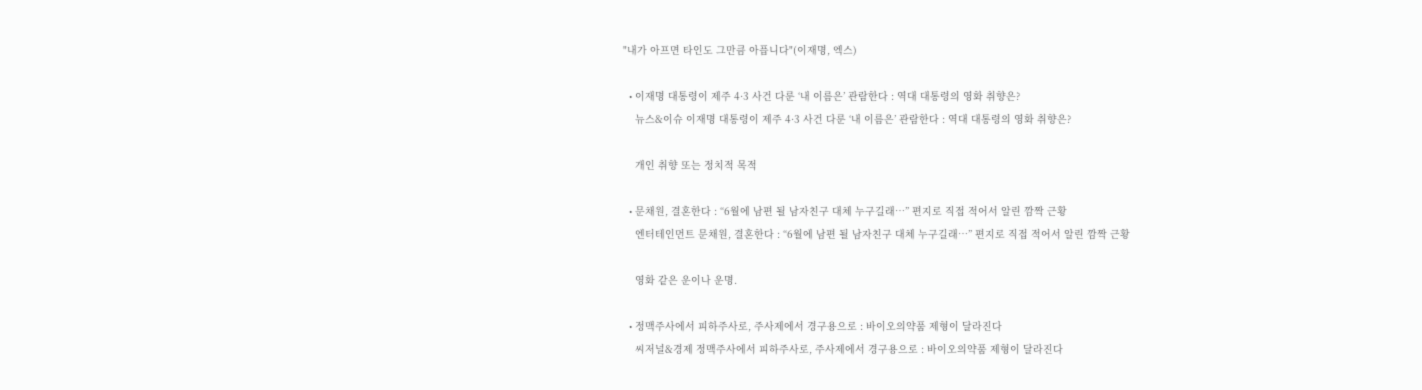"내가 아프면 타인도 그만큼 아픕니다"(이재명, 엑스)

  • 이재명 대통령이 제주 4·3 사건 다룬 ‘내 이름은’ 관람한다 : 역대 대통령의 영화 취향은?
    뉴스&이슈 이재명 대통령이 제주 4·3 사건 다룬 ‘내 이름은’ 관람한다 : 역대 대통령의 영화 취향은?

    개인 취향 또는 정치적 목적

  • 문채원, 결혼한다 : “6월에 남편 될 남자친구 대체 누구길래…” 편지로 직접 적어서 알린 깜짝 근황
    엔터테인먼트 문채원, 결혼한다 : “6월에 남편 될 남자친구 대체 누구길래…” 편지로 직접 적어서 알린 깜짝 근황

    영화 같은 운이나 운명.

  • 정맥주사에서 피하주사로, 주사제에서 경구용으로 : 바이오의약품 제형이 달라진다
    씨저널&경제 정맥주사에서 피하주사로, 주사제에서 경구용으로 : 바이오의약품 제형이 달라진다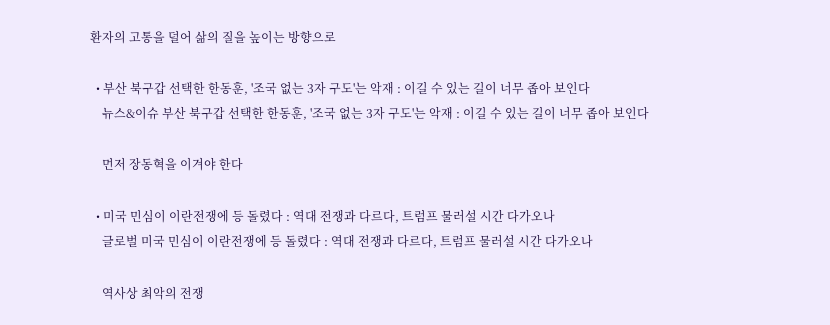환자의 고통을 덜어 삶의 질을 높이는 방향으로

  • 부산 북구갑 선택한 한동훈, '조국 없는 3자 구도'는 악재 : 이길 수 있는 길이 너무 좁아 보인다
    뉴스&이슈 부산 북구갑 선택한 한동훈, '조국 없는 3자 구도'는 악재 : 이길 수 있는 길이 너무 좁아 보인다

    먼저 장동혁을 이겨야 한다

  • 미국 민심이 이란전쟁에 등 돌렸다 : 역대 전쟁과 다르다, 트럼프 물러설 시간 다가오나
    글로벌 미국 민심이 이란전쟁에 등 돌렸다 : 역대 전쟁과 다르다, 트럼프 물러설 시간 다가오나

    역사상 최악의 전쟁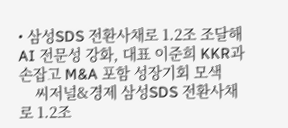• 삼성SDS 전환사채로 1.2조 조달해 AI 전문성 강화, 대표 이준희 KKR과 손잡고 M&A 포함 성장기회 모색
    씨저널&경제 삼성SDS 전환사채로 1.2조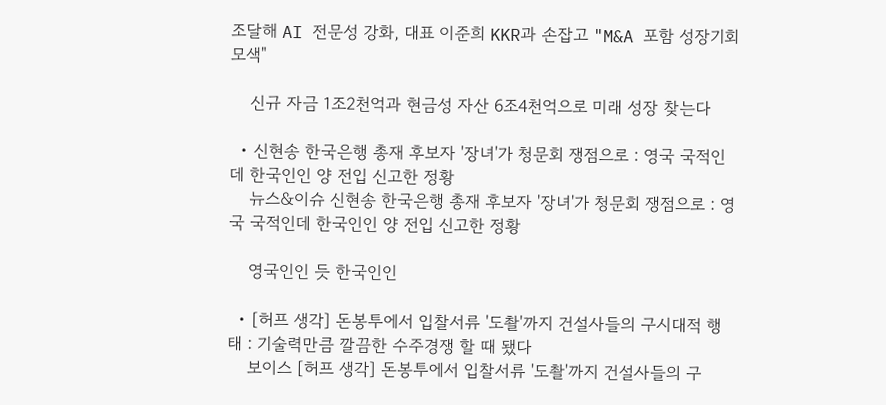조달해 AI 전문성 강화, 대표 이준희 KKR과 손잡고 "M&A 포함 성장기회 모색"

    신규 자금 1조2천억과 현금성 자산 6조4천억으로 미래 성장 찾는다

  • 신현송 한국은행 총재 후보자 '장녀'가 청문회 쟁점으로 : 영국 국적인데 한국인인 양 전입 신고한 정황
    뉴스&이슈 신현송 한국은행 총재 후보자 '장녀'가 청문회 쟁점으로 : 영국 국적인데 한국인인 양 전입 신고한 정황

    영국인인 듯 한국인인

  • [허프 생각] 돈봉투에서 입찰서류 '도촬'까지 건설사들의 구시대적 행태 : 기술력만큼 깔끔한 수주경쟁 할 때 됐다
    보이스 [허프 생각] 돈봉투에서 입찰서류 '도촬'까지 건설사들의 구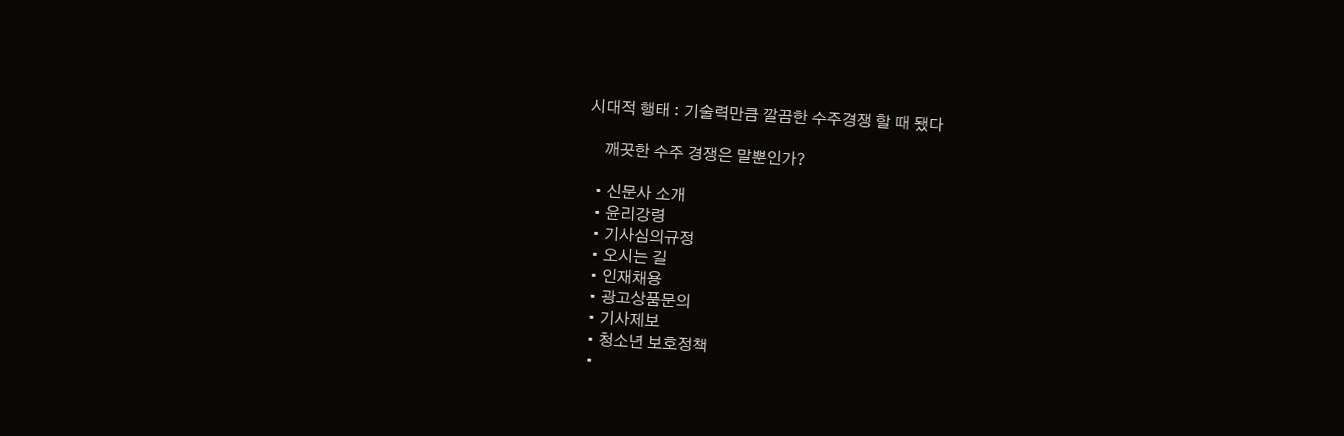시대적 행태 : 기술력만큼 깔끔한 수주경쟁 할 때 됐다

    깨끗한 수주 경쟁은 말뿐인가?

  • 신문사 소개
  • 윤리강령
  • 기사심의규정
  • 오시는 길
  • 인재채용
  • 광고상품문의
  • 기사제보
  • 청소년 보호정책
  •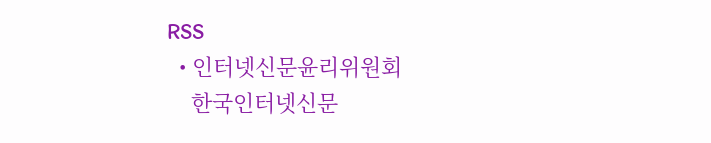RSS
  • 인터넷신문윤리위원회
    한국인터넷신문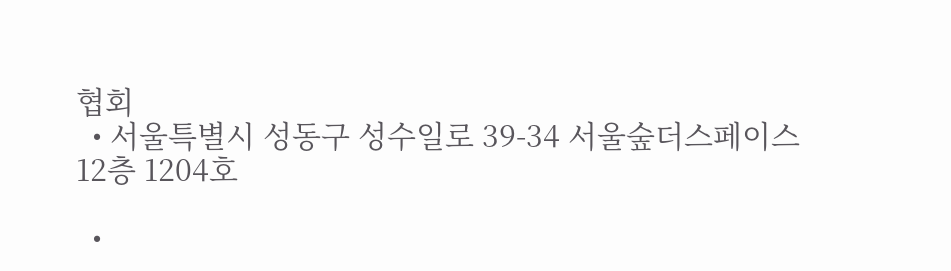협회
  • 서울특별시 성동구 성수일로 39-34 서울숲더스페이스 12층 1204호

  •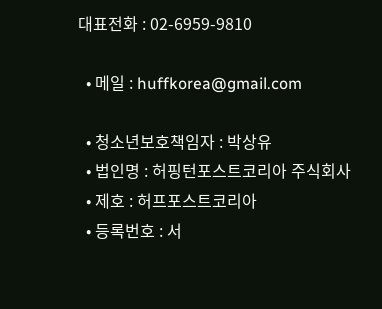대표전화 : 02-6959-9810

  • 메일 : huffkorea@gmail.com

  • 청소년보호책임자 : 박상유
  • 법인명 : 허핑턴포스트코리아 주식회사
  • 제호 : 허프포스트코리아
  • 등록번호 : 서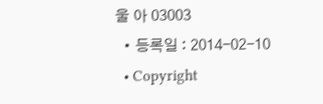울 아 03003
  • 등록일 : 2014-02-10
  • Copyright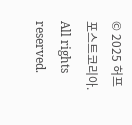© 2025 허프포스트코리아. All rights reserved.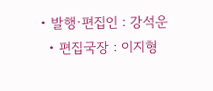• 발행·편집인 : 강석운
  • 편집국장 : 이지형